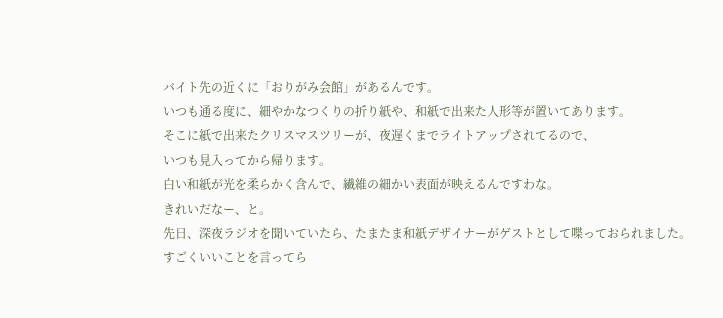バイト先の近くに「おりがみ会館」があるんです。
いつも通る度に、細やかなつくりの折り紙や、和紙で出来た人形等が置いてあります。
そこに紙で出来たクリスマスツリーが、夜遅くまでライトアップされてるので、
いつも見入ってから帰ります。
白い和紙が光を柔らかく含んで、繊維の細かい表面が映えるんですわな。
きれいだなー、と。
先日、深夜ラジオを聞いていたら、たまたま和紙デザイナーがゲストとして喋っておられました。
すごくいいことを言ってら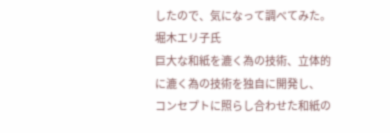したので、気になって調べてみた。
堀木エリ子氏
巨大な和紙を漉く為の技術、立体的に漉く為の技術を独自に開発し、
コンセプトに照らし合わせた和紙の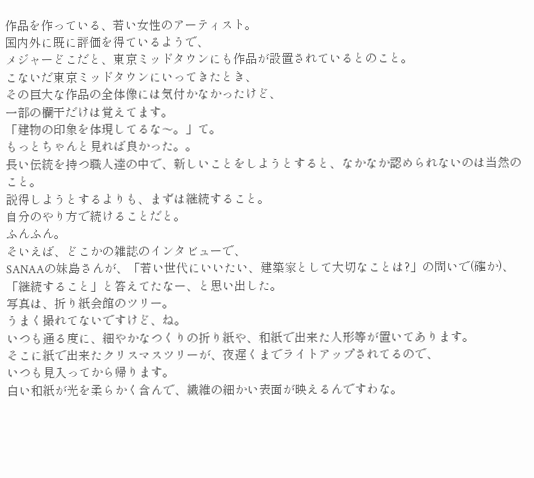作品を作っている、若い女性のアーティスト。
国内外に既に評価を得ているようで、
メジャーどこだと、東京ミッドタウンにも作品が設置されているとのこと。
こないだ東京ミッドタウンにいってきたとき、
その巨大な作品の全体像には気付かなかったけど、
一部の欄干だけは覚えてます。
「建物の印象を体現してるな〜。」て。
もっとちゃんと見れば良かった。。
長い伝統を持つ職人達の中で、新しいことをしようとすると、なかなか認められないのは当然のこと。
説得しようとするよりも、まずは継続すること。
自分のやり方で続けることだと。
ふんふん。
そいえば、どこかの雑誌のインタビューで、
SANAAの妹島さんが、「若い世代にいいたい、建築家として大切なことは?」の問いで(確か)、
「継続すること」と答えてたなー、と思い出した。
写真は、折り紙会館のツリー。
うまく撮れてないですけど、ね。
いつも通る度に、細やかなつくりの折り紙や、和紙で出来た人形等が置いてあります。
そこに紙で出来たクリスマスツリーが、夜遅くまでライトアップされてるので、
いつも見入ってから帰ります。
白い和紙が光を柔らかく含んで、繊維の細かい表面が映えるんですわな。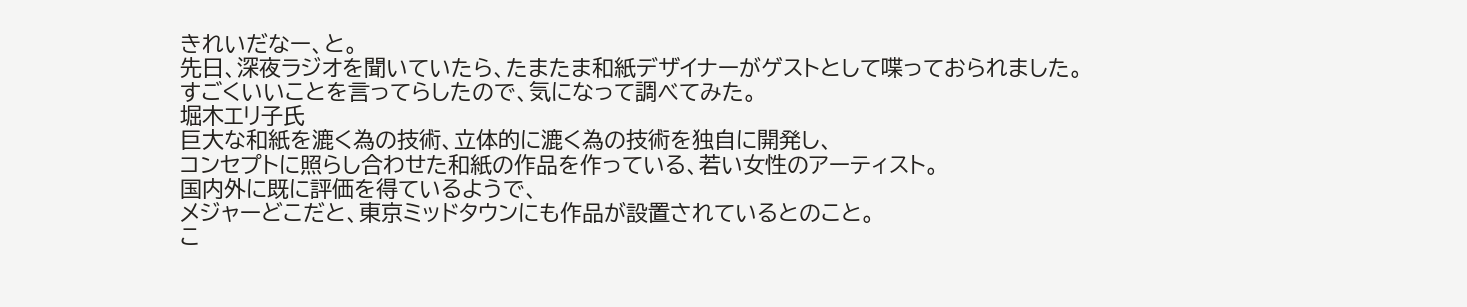きれいだなー、と。
先日、深夜ラジオを聞いていたら、たまたま和紙デザイナーがゲストとして喋っておられました。
すごくいいことを言ってらしたので、気になって調べてみた。
堀木エリ子氏
巨大な和紙を漉く為の技術、立体的に漉く為の技術を独自に開発し、
コンセプトに照らし合わせた和紙の作品を作っている、若い女性のアーティスト。
国内外に既に評価を得ているようで、
メジャーどこだと、東京ミッドタウンにも作品が設置されているとのこと。
こ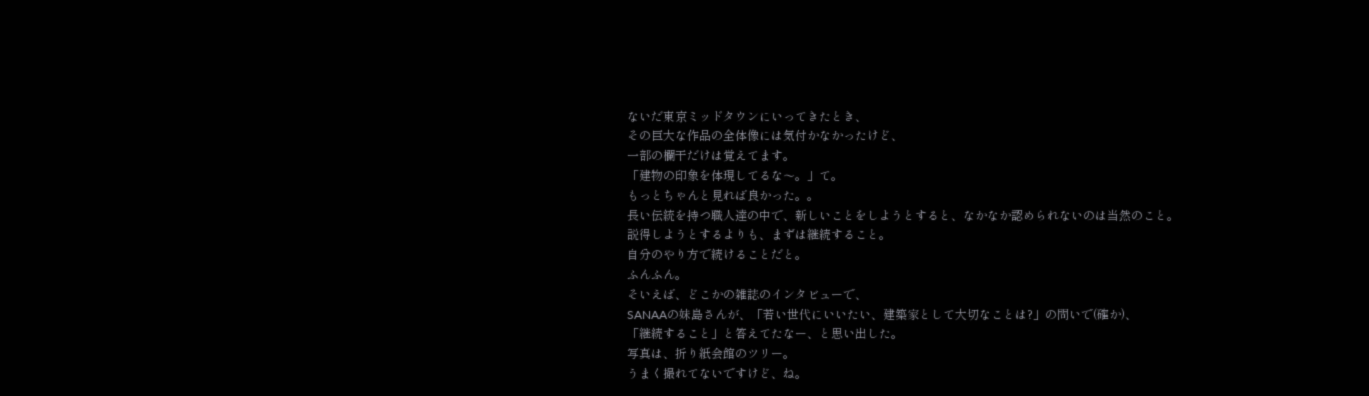ないだ東京ミッドタウンにいってきたとき、
その巨大な作品の全体像には気付かなかったけど、
一部の欄干だけは覚えてます。
「建物の印象を体現してるな〜。」て。
もっとちゃんと見れば良かった。。
長い伝統を持つ職人達の中で、新しいことをしようとすると、なかなか認められないのは当然のこと。
説得しようとするよりも、まずは継続すること。
自分のやり方で続けることだと。
ふんふん。
そいえば、どこかの雑誌のインタビューで、
SANAAの妹島さんが、「若い世代にいいたい、建築家として大切なことは?」の問いで(確か)、
「継続すること」と答えてたなー、と思い出した。
写真は、折り紙会館のツリー。
うまく撮れてないですけど、ね。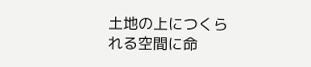土地の上につくられる空間に命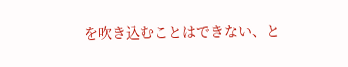を吹き込むことはできない、と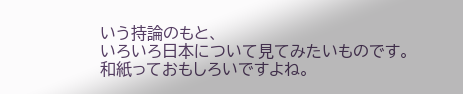いう持論のもと、
いろいろ日本について見てみたいものです。
和紙っておもしろいですよね。